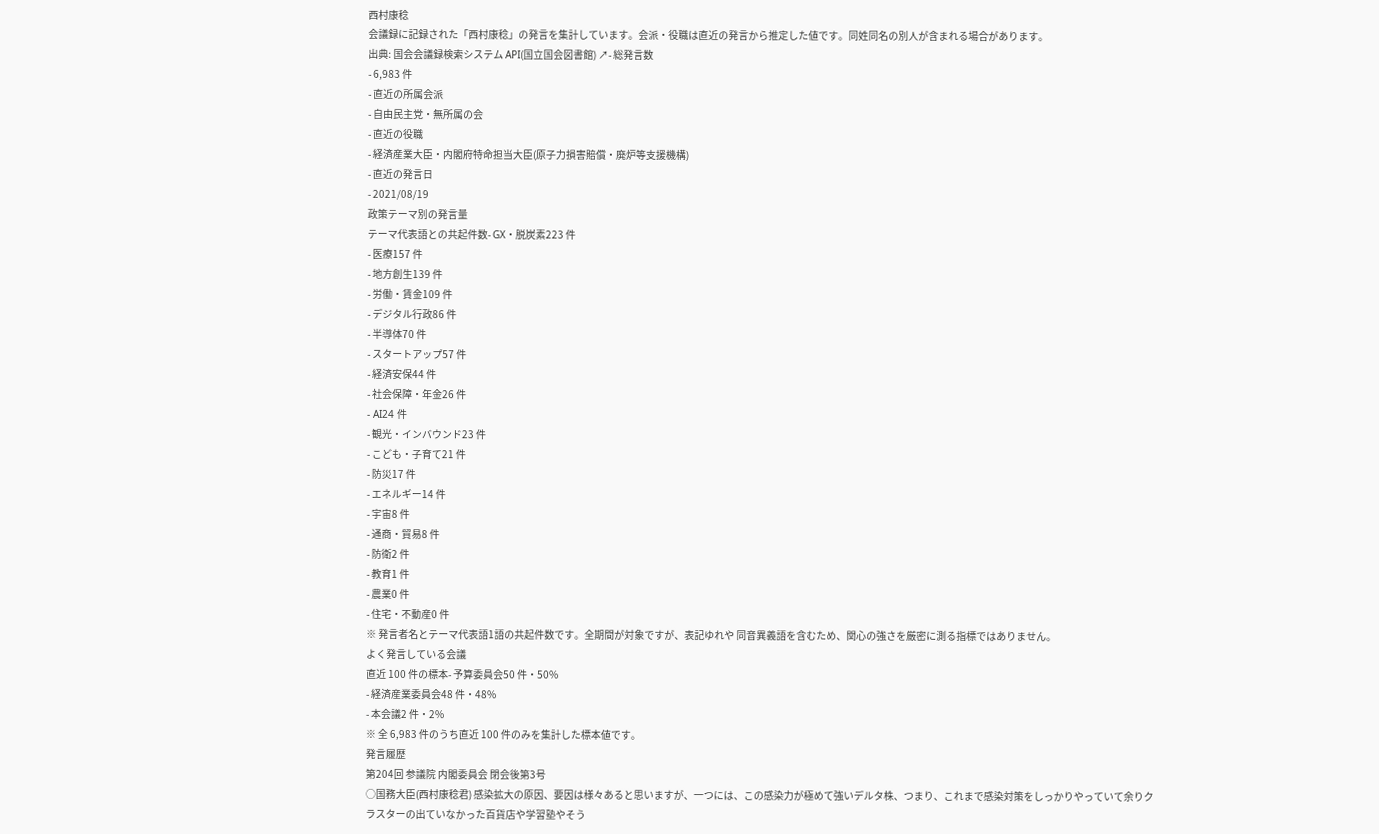西村康稔
会議録に記録された「西村康稔」の発言を集計しています。会派・役職は直近の発言から推定した値です。同姓同名の別人が含まれる場合があります。
出典: 国会会議録検索システム API(国立国会図書館) ↗- 総発言数
- 6,983 件
- 直近の所属会派
- 自由民主党・無所属の会
- 直近の役職
- 経済産業大臣・内閣府特命担当大臣(原子力損害賠償・廃炉等支援機構)
- 直近の発言日
- 2021/08/19
政策テーマ別の発言量
テーマ代表語との共起件数- GX・脱炭素223 件
- 医療157 件
- 地方創生139 件
- 労働・賃金109 件
- デジタル行政86 件
- 半導体70 件
- スタートアップ57 件
- 経済安保44 件
- 社会保障・年金26 件
- AI24 件
- 観光・インバウンド23 件
- こども・子育て21 件
- 防災17 件
- エネルギー14 件
- 宇宙8 件
- 通商・貿易8 件
- 防衛2 件
- 教育1 件
- 農業0 件
- 住宅・不動産0 件
※ 発言者名とテーマ代表語1語の共起件数です。全期間が対象ですが、表記ゆれや 同音異義語を含むため、関心の強さを厳密に測る指標ではありません。
よく発言している会議
直近 100 件の標本- 予算委員会50 件・50%
- 経済産業委員会48 件・48%
- 本会議2 件・2%
※ 全 6,983 件のうち直近 100 件のみを集計した標本値です。
発言履歴
第204回 参議院 内閣委員会 閉会後第3号
○国務大臣(西村康稔君) 感染拡大の原因、要因は様々あると思いますが、一つには、この感染力が極めて強いデルタ株、つまり、これまで感染対策をしっかりやっていて余りクラスターの出ていなかった百貨店や学習塾やそう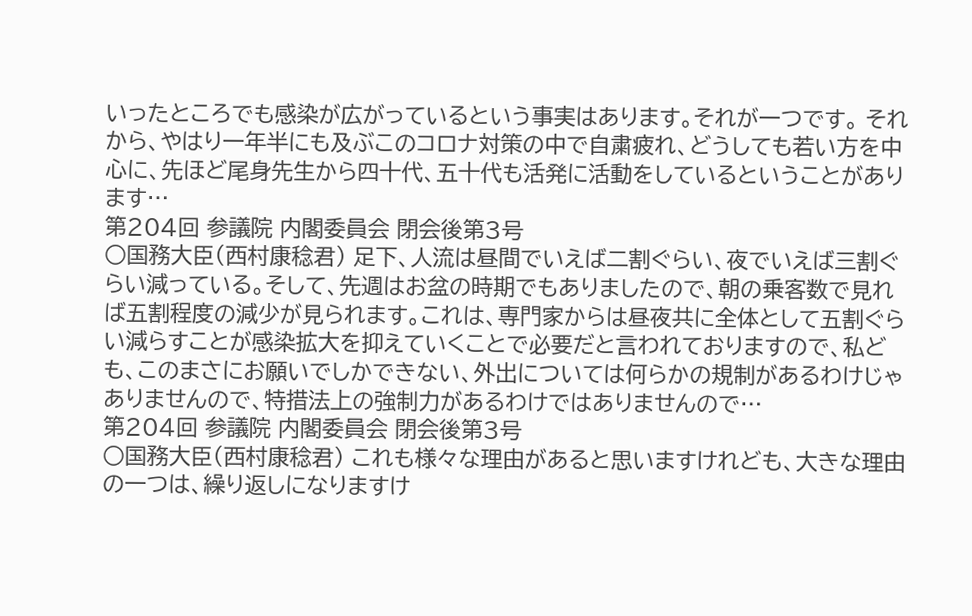いったところでも感染が広がっているという事実はあります。それが一つです。 それから、やはり一年半にも及ぶこのコロナ対策の中で自粛疲れ、どうしても若い方を中心に、先ほど尾身先生から四十代、五十代も活発に活動をしているということがあります…
第204回 参議院 内閣委員会 閉会後第3号
○国務大臣(西村康稔君) 足下、人流は昼間でいえば二割ぐらい、夜でいえば三割ぐらい減っている。そして、先週はお盆の時期でもありましたので、朝の乗客数で見れば五割程度の減少が見られます。これは、専門家からは昼夜共に全体として五割ぐらい減らすことが感染拡大を抑えていくことで必要だと言われておりますので、私ども、このまさにお願いでしかできない、外出については何らかの規制があるわけじゃありませんので、特措法上の強制力があるわけではありませんので…
第204回 参議院 内閣委員会 閉会後第3号
○国務大臣(西村康稔君) これも様々な理由があると思いますけれども、大きな理由の一つは、繰り返しになりますけ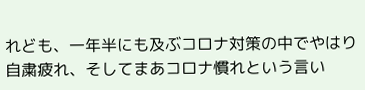れども、一年半にも及ぶコロナ対策の中でやはり自粛疲れ、そしてまあコロナ慣れという言い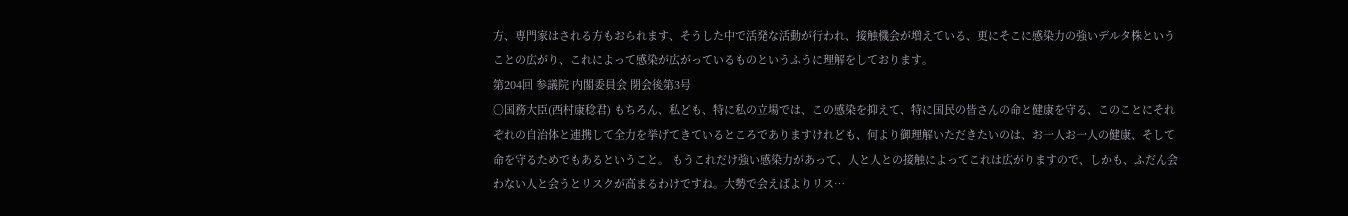方、専門家はされる方もおられます、そうした中で活発な活動が行われ、接触機会が増えている、更にそこに感染力の強いデルタ株ということの広がり、これによって感染が広がっているものというふうに理解をしております。
第204回 参議院 内閣委員会 閉会後第3号
○国務大臣(西村康稔君) もちろん、私ども、特に私の立場では、この感染を抑えて、特に国民の皆さんの命と健康を守る、このことにそれぞれの自治体と連携して全力を挙げてきているところでありますけれども、何より御理解いただきたいのは、お一人お一人の健康、そして命を守るためでもあるということ。 もうこれだけ強い感染力があって、人と人との接触によってこれは広がりますので、しかも、ふだん会わない人と会うとリスクが高まるわけですね。大勢で会えばよりリス…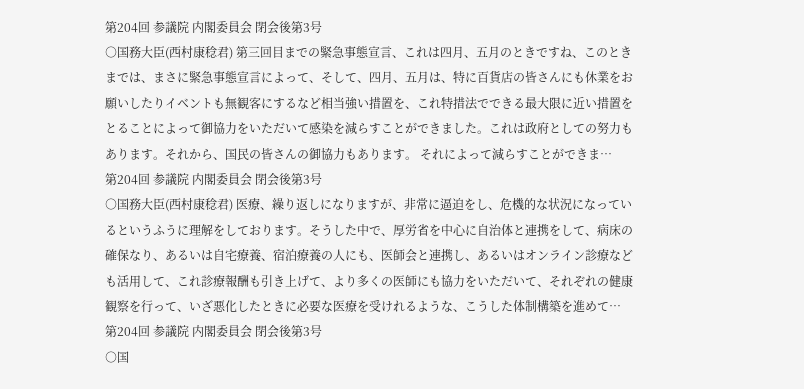第204回 参議院 内閣委員会 閉会後第3号
○国務大臣(西村康稔君) 第三回目までの緊急事態宣言、これは四月、五月のときですね、このときまでは、まさに緊急事態宣言によって、そして、四月、五月は、特に百貨店の皆さんにも休業をお願いしたりイベントも無観客にするなど相当強い措置を、これ特措法でできる最大限に近い措置をとることによって御協力をいただいて感染を減らすことができました。これは政府としての努力もあります。それから、国民の皆さんの御協力もあります。 それによって減らすことができま…
第204回 参議院 内閣委員会 閉会後第3号
○国務大臣(西村康稔君) 医療、繰り返しになりますが、非常に逼迫をし、危機的な状況になっているというふうに理解をしております。そうした中で、厚労省を中心に自治体と連携をして、病床の確保なり、あるいは自宅療養、宿泊療養の人にも、医師会と連携し、あるいはオンライン診療なども活用して、これ診療報酬も引き上げて、より多くの医師にも協力をいただいて、それぞれの健康観察を行って、いざ悪化したときに必要な医療を受けれるような、こうした体制構築を進めて…
第204回 参議院 内閣委員会 閉会後第3号
○国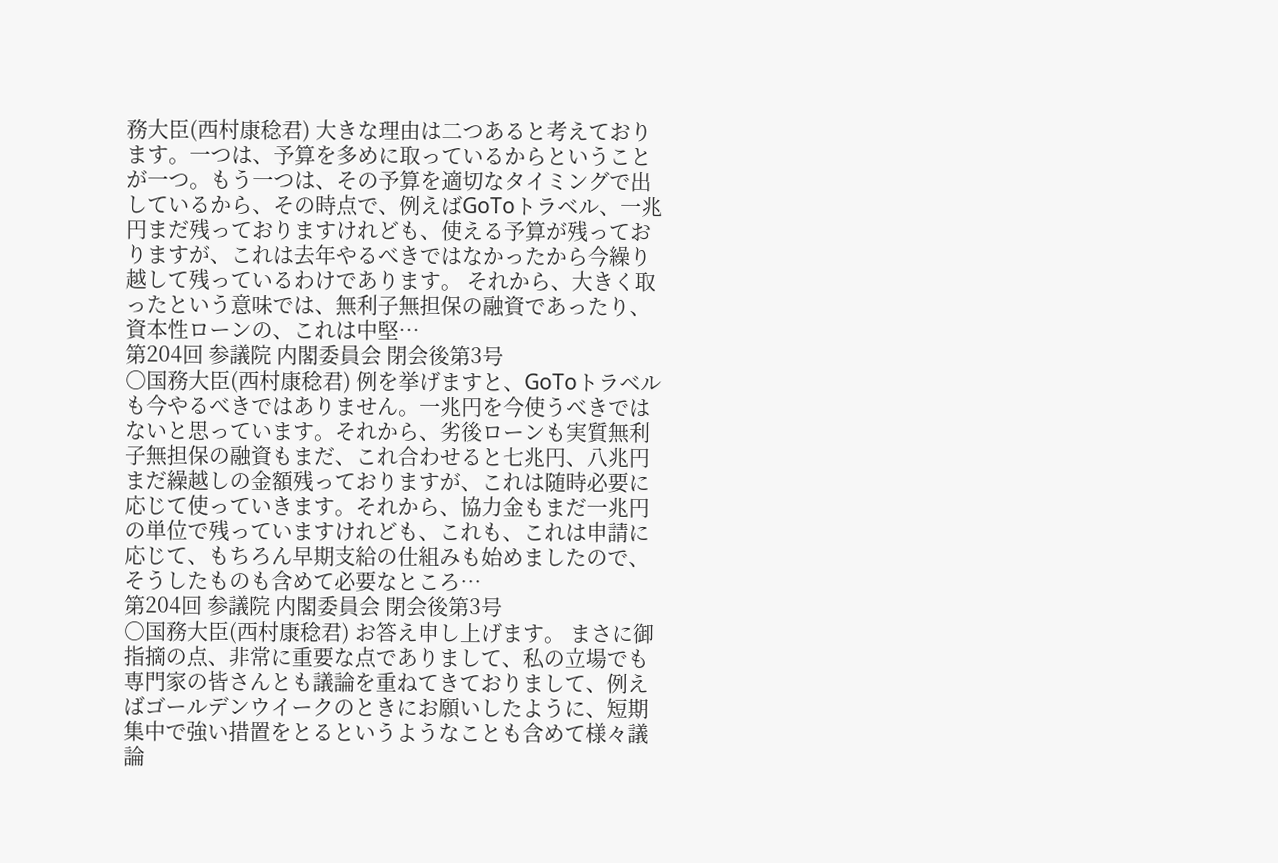務大臣(西村康稔君) 大きな理由は二つあると考えております。一つは、予算を多めに取っているからということが一つ。もう一つは、その予算を適切なタイミングで出しているから、その時点で、例えばGoToトラベル、一兆円まだ残っておりますけれども、使える予算が残っておりますが、これは去年やるべきではなかったから今繰り越して残っているわけであります。 それから、大きく取ったという意味では、無利子無担保の融資であったり、資本性ローンの、これは中堅…
第204回 参議院 内閣委員会 閉会後第3号
○国務大臣(西村康稔君) 例を挙げますと、GoToトラベルも今やるべきではありません。一兆円を今使うべきではないと思っています。それから、劣後ローンも実質無利子無担保の融資もまだ、これ合わせると七兆円、八兆円まだ繰越しの金額残っておりますが、これは随時必要に応じて使っていきます。それから、協力金もまだ一兆円の単位で残っていますけれども、これも、これは申請に応じて、もちろん早期支給の仕組みも始めましたので、そうしたものも含めて必要なところ…
第204回 参議院 内閣委員会 閉会後第3号
○国務大臣(西村康稔君) お答え申し上げます。 まさに御指摘の点、非常に重要な点でありまして、私の立場でも専門家の皆さんとも議論を重ねてきておりまして、例えばゴールデンウイークのときにお願いしたように、短期集中で強い措置をとるというようなことも含めて様々議論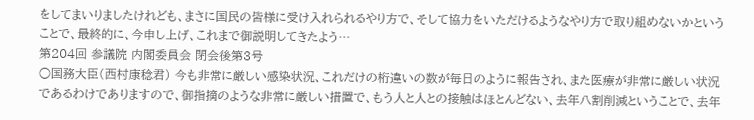をしてまいりましたけれども、まさに国民の皆様に受け入れられるやり方で、そして協力をいただけるようなやり方で取り組めないかということで、最終的に、今申し上げ、これまで御説明してきたよう…
第204回 参議院 内閣委員会 閉会後第3号
○国務大臣(西村康稔君) 今も非常に厳しい感染状況、これだけの桁違いの数が毎日のように報告され、また医療が非常に厳しい状況であるわけでありますので、御指摘のような非常に厳しい措置で、もう人と人との接触はほとんどない、去年八割削減ということで、去年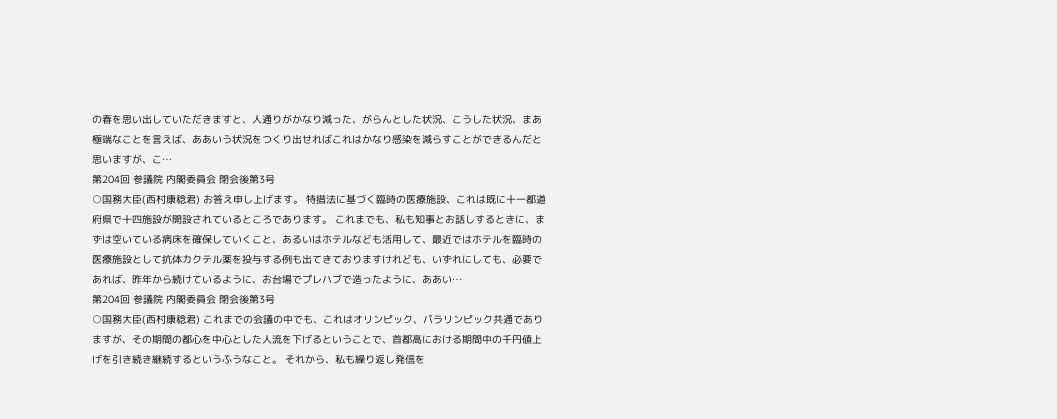の春を思い出していただきますと、人通りがかなり減った、がらんとした状況、こうした状況、まあ極端なことを言えば、ああいう状況をつくり出せればこれはかなり感染を減らすことができるんだと思いますが、こ…
第204回 参議院 内閣委員会 閉会後第3号
○国務大臣(西村康稔君) お答え申し上げます。 特措法に基づく臨時の医療施設、これは既に十一都道府県で十四施設が開設されているところであります。 これまでも、私も知事とお話しするときに、まずは空いている病床を確保していくこと、あるいはホテルなども活用して、最近ではホテルを臨時の医療施設として抗体カクテル薬を投与する例も出てきておりますけれども、いずれにしても、必要であれば、昨年から続けているように、お台場でプレハブで造ったように、ああい…
第204回 参議院 内閣委員会 閉会後第3号
○国務大臣(西村康稔君) これまでの会議の中でも、これはオリンピック、パラリンピック共通でありますが、その期間の都心を中心とした人流を下げるということで、首都高における期間中の千円値上げを引き続き継続するというふうなこと。 それから、私も繰り返し発信を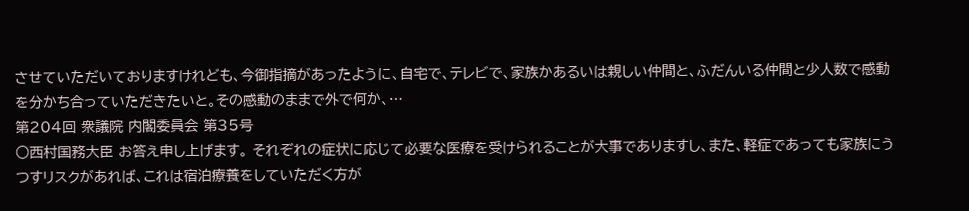させていただいておりますけれども、今御指摘があったように、自宅で、テレビで、家族かあるいは親しい仲間と、ふだんいる仲間と少人数で感動を分かち合っていただきたいと。その感動のままで外で何か、…
第204回 衆議院 内閣委員会 第35号
○西村国務大臣 お答え申し上げます。 それぞれの症状に応じて必要な医療を受けられることが大事でありますし、また、軽症であっても家族にうつすリスクがあれば、これは宿泊療養をしていただく方が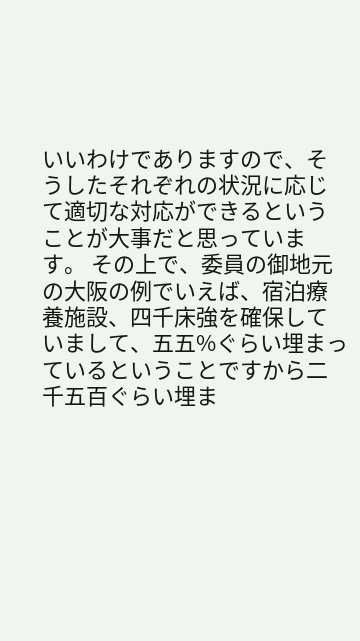いいわけでありますので、そうしたそれぞれの状況に応じて適切な対応ができるということが大事だと思っています。 その上で、委員の御地元の大阪の例でいえば、宿泊療養施設、四千床強を確保していまして、五五%ぐらい埋まっているということですから二千五百ぐらい埋ま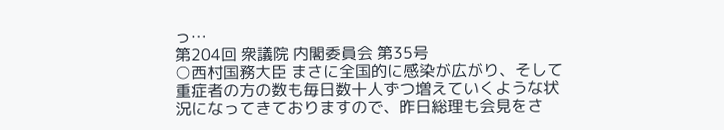っ…
第204回 衆議院 内閣委員会 第35号
○西村国務大臣 まさに全国的に感染が広がり、そして重症者の方の数も毎日数十人ずつ増えていくような状況になってきておりますので、昨日総理も会見をさ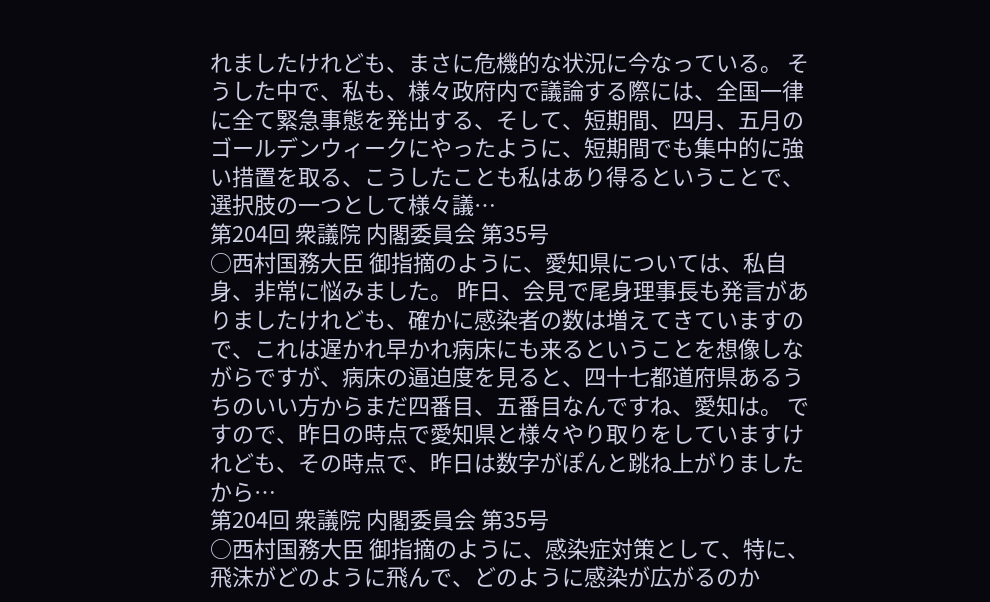れましたけれども、まさに危機的な状況に今なっている。 そうした中で、私も、様々政府内で議論する際には、全国一律に全て緊急事態を発出する、そして、短期間、四月、五月のゴールデンウィークにやったように、短期間でも集中的に強い措置を取る、こうしたことも私はあり得るということで、選択肢の一つとして様々議…
第204回 衆議院 内閣委員会 第35号
○西村国務大臣 御指摘のように、愛知県については、私自身、非常に悩みました。 昨日、会見で尾身理事長も発言がありましたけれども、確かに感染者の数は増えてきていますので、これは遅かれ早かれ病床にも来るということを想像しながらですが、病床の逼迫度を見ると、四十七都道府県あるうちのいい方からまだ四番目、五番目なんですね、愛知は。 ですので、昨日の時点で愛知県と様々やり取りをしていますけれども、その時点で、昨日は数字がぽんと跳ね上がりましたから…
第204回 衆議院 内閣委員会 第35号
○西村国務大臣 御指摘のように、感染症対策として、特に、飛沫がどのように飛んで、どのように感染が広がるのか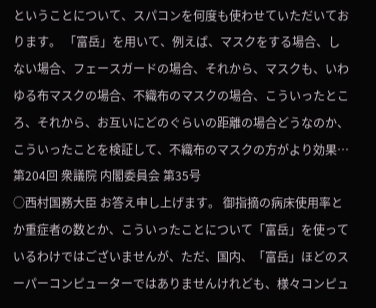ということについて、スパコンを何度も使わせていただいております。 「富岳」を用いて、例えば、マスクをする場合、しない場合、フェースガードの場合、それから、マスクも、いわゆる布マスクの場合、不織布のマスクの場合、こういったところ、それから、お互いにどのぐらいの距離の場合どうなのか、こういったことを検証して、不織布のマスクの方がより効果…
第204回 衆議院 内閣委員会 第35号
○西村国務大臣 お答え申し上げます。 御指摘の病床使用率とか重症者の数とか、こういったことについて「富岳」を使っているわけではございませんが、ただ、国内、「富岳」ほどのスーパーコンピューターではありませんけれども、様々コンピュ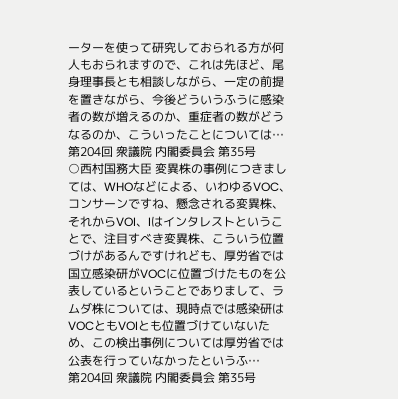ーターを使って研究しておられる方が何人もおられますので、これは先ほど、尾身理事長とも相談しながら、一定の前提を置きながら、今後どういうふうに感染者の数が増えるのか、重症者の数がどうなるのか、こういったことについては…
第204回 衆議院 内閣委員会 第35号
○西村国務大臣 変異株の事例につきましては、WHOなどによる、いわゆるVOC、コンサーンですね、懸念される変異株、それからVOI、Iはインタレストということで、注目すべき変異株、こういう位置づけがあるんですけれども、厚労省では国立感染研がVOCに位置づけたものを公表しているということでありまして、ラムダ株については、現時点では感染研はVOCともVOIとも位置づけていないため、この検出事例については厚労省では公表を行っていなかったというふ…
第204回 衆議院 内閣委員会 第35号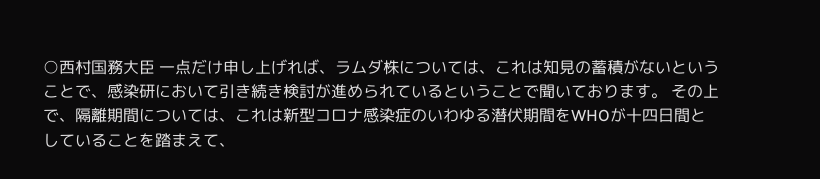○西村国務大臣 一点だけ申し上げれば、ラムダ株については、これは知見の蓄積がないということで、感染研において引き続き検討が進められているということで聞いております。 その上で、隔離期間については、これは新型コロナ感染症のいわゆる潜伏期間をWHOが十四日間としていることを踏まえて、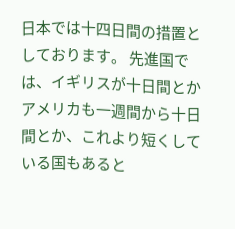日本では十四日間の措置としております。 先進国では、イギリスが十日間とかアメリカも一週間から十日間とか、これより短くしている国もあると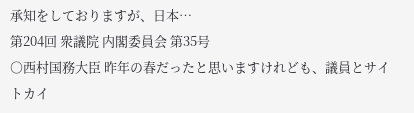承知をしておりますが、日本…
第204回 衆議院 内閣委員会 第35号
○西村国務大臣 昨年の春だったと思いますけれども、議員とサイトカイ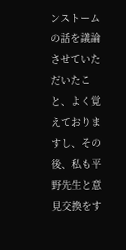ンストームの話を議論させていただいたこと、よく覚えておりますし、その後、私も平野先生と意見交換をす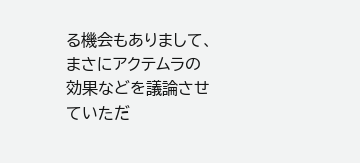る機会もありまして、まさにアクテムラの効果などを議論させていただ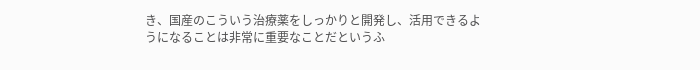き、国産のこういう治療薬をしっかりと開発し、活用できるようになることは非常に重要なことだというふ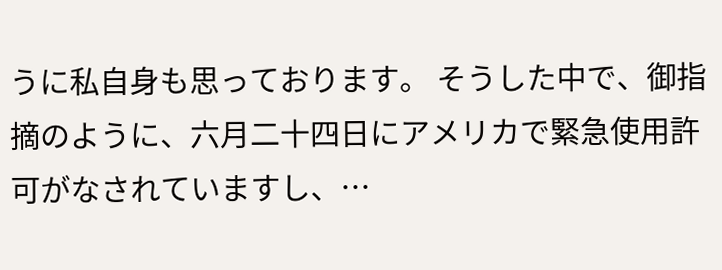うに私自身も思っております。 そうした中で、御指摘のように、六月二十四日にアメリカで緊急使用許可がなされていますし、…